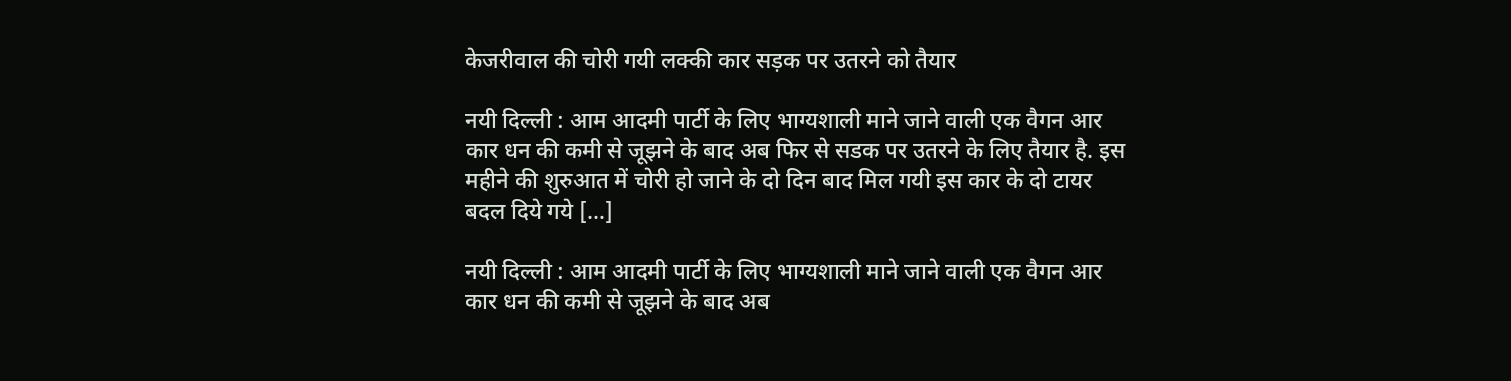केजरीवाल की चोरी गयी लक्की कार सड़क पर उतरने को तैयार

नयी दिल्ली : आम आदमी पार्टी के लिए भाग्यशाली माने जाने वाली एक वैगन आर कार धन की कमी से जूझने के बाद अब फिर से सडक पर उतरने के लिए तैयार है. इस महीने की शुरुआत में चोरी हो जाने के दो दिन बाद मिल गयी इस कार के दो टायर बदल दिये गये […]

नयी दिल्ली : आम आदमी पार्टी के लिए भाग्यशाली माने जाने वाली एक वैगन आर कार धन की कमी से जूझने के बाद अब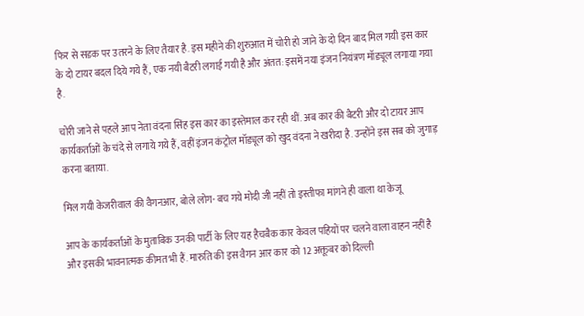फिर से सडक पर उतरने के लिए तैयार है. इस महीने की शुरुआत में चोरी हो जाने के दो दिन बाद मिल गयी इस कार के दो टायर बदल दिये गये हैं, एक नयी बैटरी लगाई गयी है और अंतत: इसमें नया इंजन नियंत्रण मॉड्यूल लगाया गया है.

चोरी जाने से पहले आप नेता वंदना सिंह इस कार का इस्तेमाल कर रही थीं. अब कार की बैटरी और दो टायर आप कार्यकर्ताओं के चंदे से लगाये गये हैं, वहीं इंजन कंट्रोल मॉड्यूल को खुद वंदना ने खरीदा है. उन्होंने इस सब को जुगाड़ करना बताया.

मिल गयी केजरीवाल की वैगनआर, बोले लोग- बच गये मोदी जी नहीं तो इस्तीफा मांगने ही वाला था केजू

आप के कार्यकर्ताओं के मुताबिक उनकी पार्टी के लिए यह हैचबैक कार केवल पहियों पर चलने वाला वाहन नहीं है और इसकी भावनात्मक कीमत भी हैं. मारुति की इस वैगन आर कार को 12 अक्तूबर को दिल्ली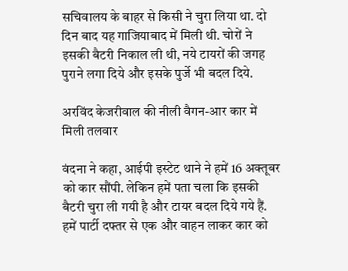सचिवालय के बाहर से किसी ने चुरा लिया था. दो दिन बाद यह गाजियाबाद में मिली थी. चोरों ने इसकी बैटरी निकाल ली थी, नये टायरों की जगह पुराने लगा दिये और इसके पुर्जे भी बदल दिये.

अरविंद केजरीवाल की नीली वैगन-आर कार में मिली तलवार

वंदना ने कहा, आईपी इस्टेट थाने ने हमें 16 अक्तूबर को कार सौंपी. लेकिन हमें पता चला कि इसकी बैटरी चुरा ली गयी है और टायर बदल दिये गये हैं. हमें पार्टी दफ्तर से एक और वाहन लाकर कार को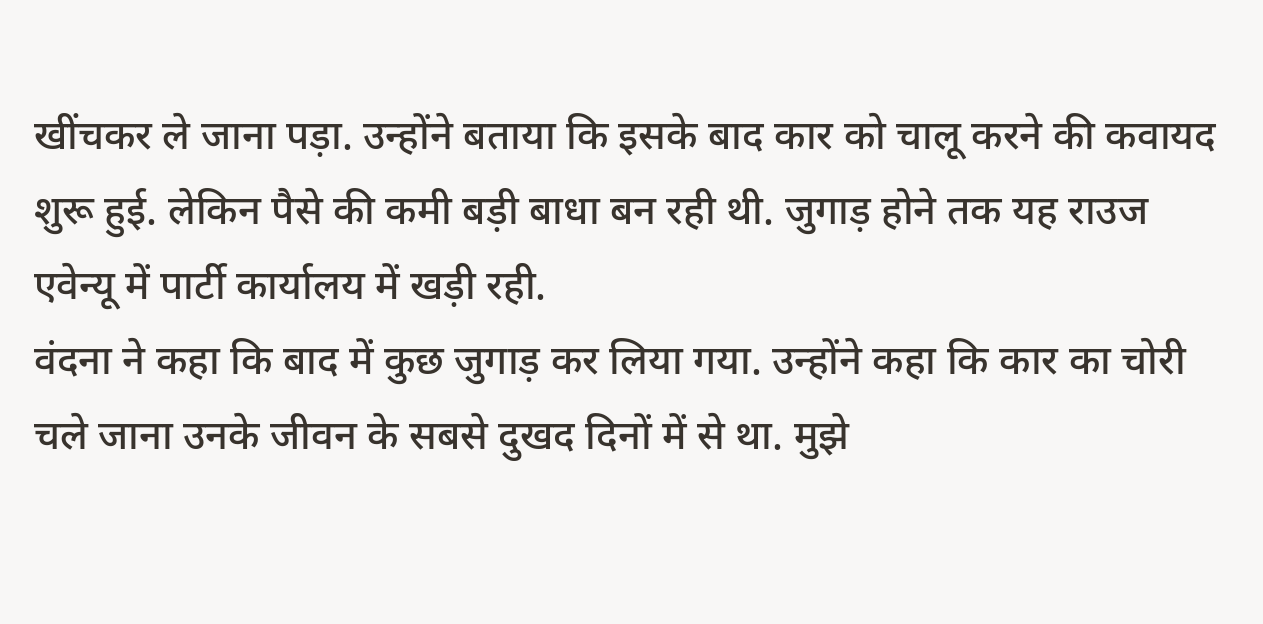खींचकर ले जाना पड़ा. उन्होंने बताया कि इसके बाद कार को चालू करने की कवायद शुरू हुई. लेकिन पैसे की कमी बड़ी बाधा बन रही थी. जुगाड़ होने तक यह राउज एवेन्यू में पार्टी कार्यालय में खड़ी रही.
वंदना ने कहा कि बाद में कुछ जुगाड़ कर लिया गया. उन्होंने कहा कि कार का चोरी चले जाना उनके जीवन के सबसे दुखद दिनों में से था. मुझे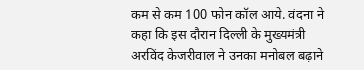कम से कम 100 फोन कॉल आये. वंदना ने कहा कि इस दौरान दिल्ली के मुख्यमंत्री अरविंद केजरीवाल ने उनका मनोबल बढ़ाने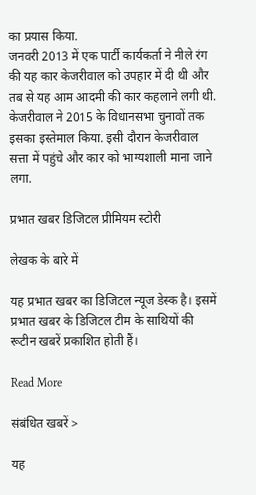का प्रयास किया.
जनवरी 2013 में एक पार्टी कार्यकर्ता ने नीले रंग की यह कार केजरीवाल को उपहार में दी थी और तब से यह आम आदमी की कार कहलाने लगी थी. केजरीवाल ने 2015 के विधानसभा चुनावों तक इसका इस्तेमाल किया. इसी दौरान केजरीवाल सत्ता में पहुंचे और कार को भाग्यशाली माना जाने लगा.

प्रभात खबर डिजिटल प्रीमियम स्टोरी

लेखक के बारे में

यह प्रभात खबर का डिजिटल न्यूज डेस्क है। इसमें प्रभात खबर के डिजिटल टीम के साथियों की रूटीन खबरें प्रकाशित होती हैं।

Read More

संबंधित खबरें >

यह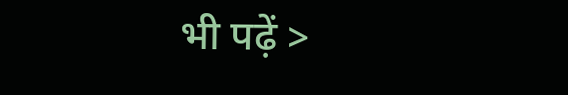भी पढ़ें >